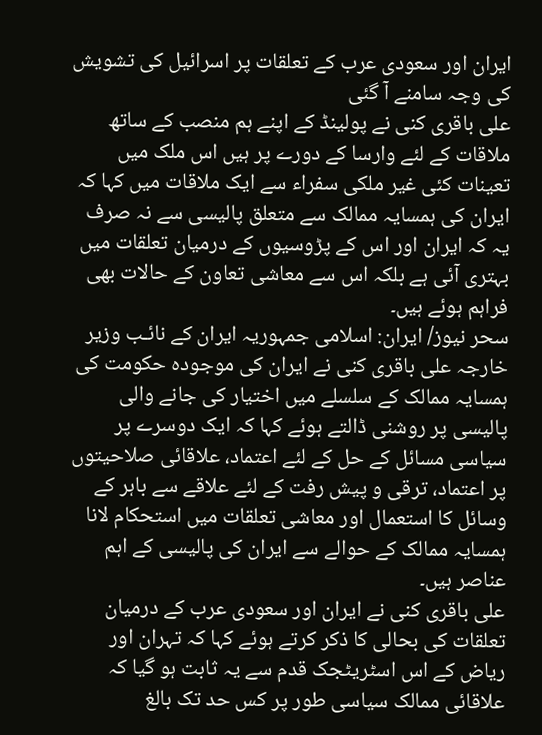ایران اور سعودی عرب کے تعلقات پر اسرائیل کی تشویش کی وجہ سامنے آ گئی
علی باقری کنی نے پولینڈ کے اپنے ہم منصب کے ساتھ ملاقات کے لئے وارسا کے دورے پر ہیں اس ملک میں تعینات کئی غیر ملکی سفراء سے ایک ملاقات میں کہا کہ ایران کی ہمسایہ ممالک سے متعلق پالیسی سے نہ صرف یہ کہ ایران اور اس کے پڑوسیوں کے درمیان تعلقات میں بہتری آئی ہے بلکہ اس سے معاشی تعاون کے حالات بھی فراہم ہوئے ہیں۔
سحر نیوز/ ایران: اسلامی جمہوریہ ایران کے نائـب وزیر خارجہ علی باقری کنی نے ایران کی موجودہ حکومت کی ہمسایہ ممالک کے سلسلے میں اختیار کی جانے والی پالیسی پر روشنی ڈالتے ہوئے کہا کہ ایک دوسرے پر سیاسی مسائل کے حل کے لئے اعتماد، علاقائی صلاحیتوں پر اعتماد، ترقی و پیش رفت کے لئے علاقے سے باہر کے وسائل کا استعمال اور معاشی تعلقات میں استحکام لانا ہمسایہ ممالک کے حوالے سے ایران کی پالیسی کے اہم عناصر ہيں۔
علی باقری کنی نے ایران اور سعودی عرب کے درمیان تعلقات کی بحالی کا ذکر کرتے ہوئے کہا کہ تہران اور ریاض کے اس اسٹریٹجک قدم سے یہ ثابت ہو گیا کہ علاقائی ممالک سیاسی طور پر کس حد تک بالغ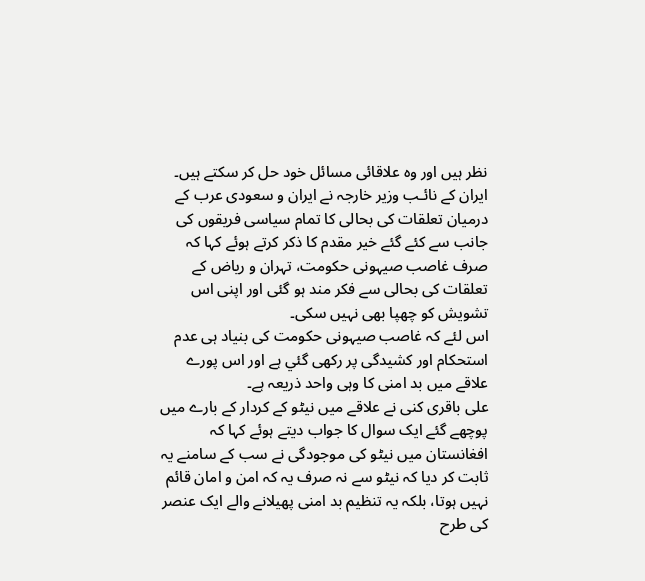نظر ہیں اور وہ علاقائی مسائل خود حل کر سکتے ہيں۔
ایران کے نائـب وزیر خارجہ نے ایران و سعودی عرب کے درمیان تعلقات کی بحالی کا تمام سیاسی فریقوں کی جانب سے کئے گئے خیر مقدم کا ذکر کرتے ہوئے کہا کہ صرف غاصب صیہونی حکومت، تہران و ریاض کے تعلقات کی بحالی سے فکر مند ہو گئی اور اپنی اس تشویش کو چھپا بھی نہیں سکی۔
اس لئے کہ غاصب صیہونی حکومت کی بنیاد ہی عدم استحکام اور کشیدگی پر رکھی گئي ہے اور اس پورے علاقے میں بد امنی کا وہی واحد ذریعہ ہے۔
علی باقری کنی نے علاقے میں نیٹو کے کردار کے بارے میں پوچھے گئے ایک سوال کا جواب دیتے ہوئے کہا کہ افغانستان میں نیٹو کی موجودگی نے سب کے سامنے یہ ثابت کر دیا کہ نیٹو سے نہ صرف یہ کہ امن و امان قائم نہيں ہوتا، بلکہ یہ تنظیم بد امنی پھیلانے والے ایک عنصر کی طرح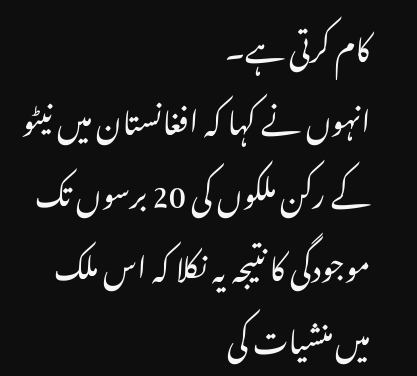کام کرتی ہے۔
انہوں نے کہا کہ افغانستان میں نیٹو کے رکن ملکوں کی 20 برسوں تک موجودگی کا نتیجہ یہ نکلا کہ اس ملک میں منشیات کی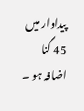پیداوار میں 45 گنا اضافہ ہو ۔